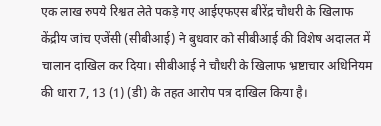एक लाख रुपये रिश्वत लेते पकड़े गए आईएफएस बीरेंद्र चौधरी के खिलाफ केंद्रीय जांच एजेंसी (सीबीआई) ने बुधवार को सीबीआई की विशेष अदालत में चालान दाखिल कर दिया। सीबीआई ने चौधरी के खिलाफ भ्रष्टाचार अधिनियम की धारा 7, 13 (1) (डी) के तहत आरोप पत्र दाखिल किया है।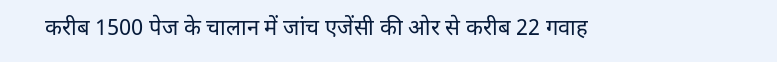करीब 1500 पेज के चालान में जांच एजेंसी की ओर से करीब 22 गवाह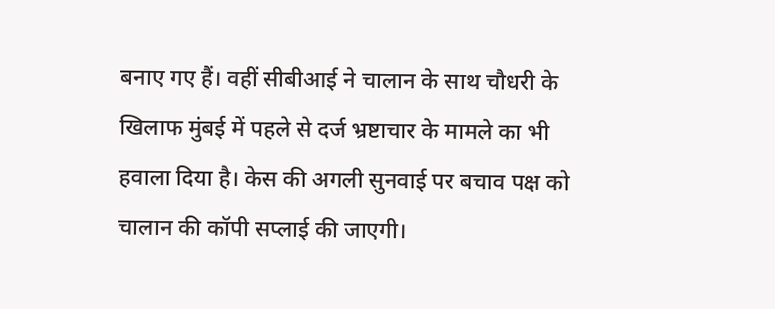बनाए गए हैं। वहीं सीबीआई ने चालान के साथ चौधरी के खिलाफ मुंबई में पहले से दर्ज भ्रष्टाचार के मामले का भी हवाला दिया है। केस की अगली सुनवाई पर बचाव पक्ष को चालान की कॉपी सप्लाई की जाएगी।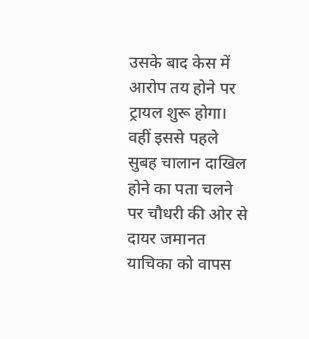उसके बाद केस में आरोप तय होने पर ट्रायल शुरू होगा।
वहीं इससे पहले सुबह चालान दाखिल होने का पता चलने पर चौधरी की ओर से दायर जमानत याचिका को वापस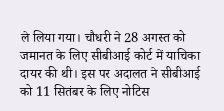ले लिया गया। चौधरी ने 28 अगस्त को जमानत के लिए सीबीआई कोर्ट में याचिका दायर की थी। इस पर अदालत ने सीबीआई को 11 सितंबर के लिए नोटिस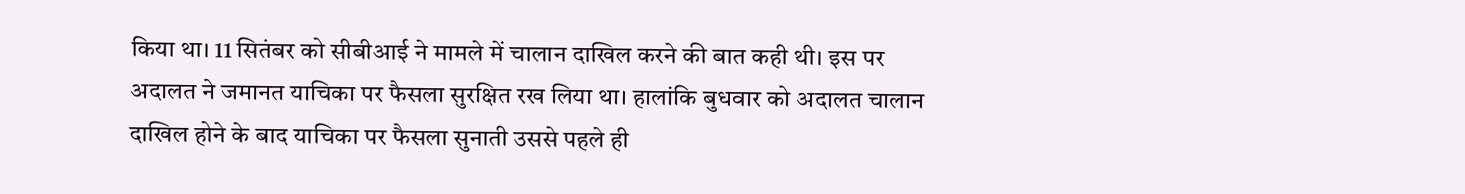किया था। 11 सितंबर को सीबीआई ने मामले में चालान दाखिल करने की बात कही थी। इस पर अदालत ने जमानत याचिका पर फैसला सुरक्षित रख लिया था। हालांकि बुधवार को अदालत चालान दाखिल होने के बाद याचिका पर फैसला सुनाती उससे पहले ही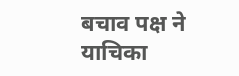बचाव पक्ष ने याचिका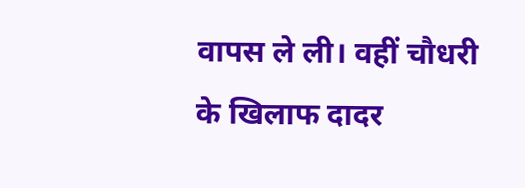वापस ले ली। वहीं चौधरी के खिलाफ दादर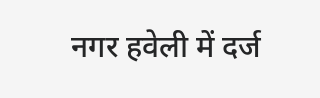नगर हवेली में दर्ज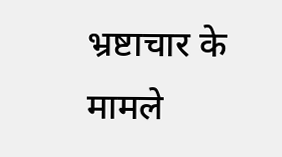भ्रष्टाचार के मामले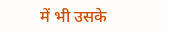में भी उसके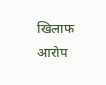खिलाफ आरोप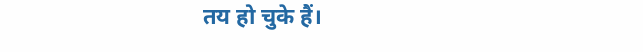तय हो चुके हैं।